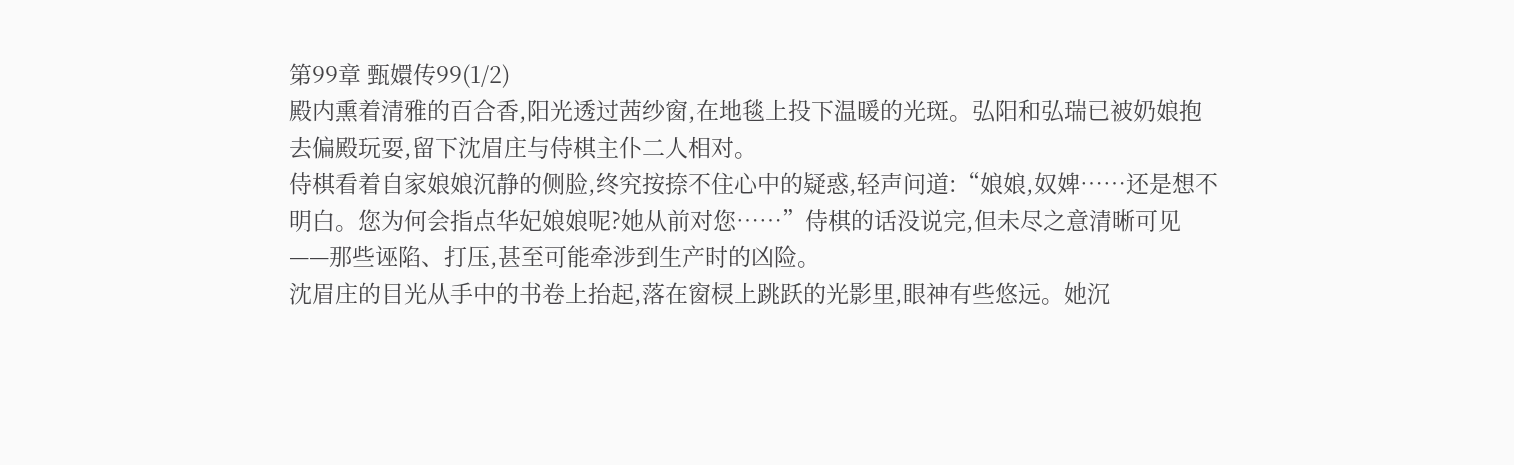第99章 甄嬛传99(1/2)
殿内熏着清雅的百合香,阳光透过茜纱窗,在地毯上投下温暖的光斑。弘阳和弘瑞已被奶娘抱去偏殿玩耍,留下沈眉庄与侍棋主仆二人相对。
侍棋看着自家娘娘沉静的侧脸,终究按捺不住心中的疑惑,轻声问道:“娘娘,奴婢……还是想不明白。您为何会指点华妃娘娘呢?她从前对您……”侍棋的话没说完,但未尽之意清晰可见——那些诬陷、打压,甚至可能牵涉到生产时的凶险。
沈眉庄的目光从手中的书卷上抬起,落在窗棂上跳跃的光影里,眼神有些悠远。她沉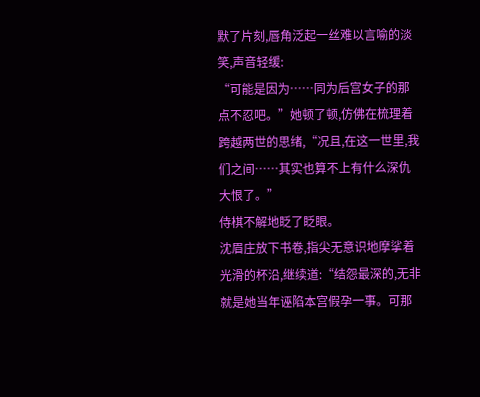默了片刻,唇角泛起一丝难以言喻的淡笑,声音轻缓:
“可能是因为……同为后宫女子的那点不忍吧。”她顿了顿,仿佛在梳理着跨越两世的思绪,“况且,在这一世里,我们之间……其实也算不上有什么深仇大恨了。”
侍棋不解地眨了眨眼。
沈眉庄放下书卷,指尖无意识地摩挲着光滑的杯沿,继续道:“结怨最深的,无非就是她当年诬陷本宫假孕一事。可那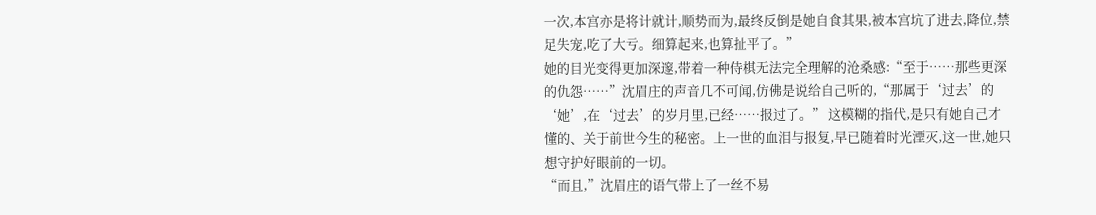一次,本宫亦是将计就计,顺势而为,最终反倒是她自食其果,被本宫坑了进去,降位,禁足失宠,吃了大亏。细算起来,也算扯平了。”
她的目光变得更加深邃,带着一种侍棋无法完全理解的沧桑感:“至于……那些更深的仇怨……”沈眉庄的声音几不可闻,仿佛是说给自己听的,“那属于‘过去’的‘她’,在‘过去’的岁月里,已经……报过了。” 这模糊的指代,是只有她自己才懂的、关于前世今生的秘密。上一世的血泪与报复,早已随着时光湮灭,这一世,她只想守护好眼前的一切。
“而且,”沈眉庄的语气带上了一丝不易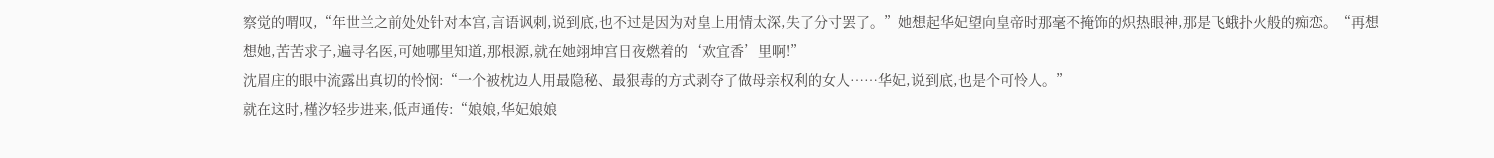察觉的喟叹,“年世兰之前处处针对本宫,言语讽刺,说到底,也不过是因为对皇上用情太深,失了分寸罢了。”她想起华妃望向皇帝时那毫不掩饰的炽热眼神,那是飞蛾扑火般的痴恋。“再想想她,苦苦求子,遍寻名医,可她哪里知道,那根源,就在她翊坤宫日夜燃着的‘欢宜香’里啊!”
沈眉庄的眼中流露出真切的怜悯:“一个被枕边人用最隐秘、最狠毒的方式剥夺了做母亲权利的女人……华妃,说到底,也是个可怜人。”
就在这时,槿汐轻步进来,低声通传:“娘娘,华妃娘娘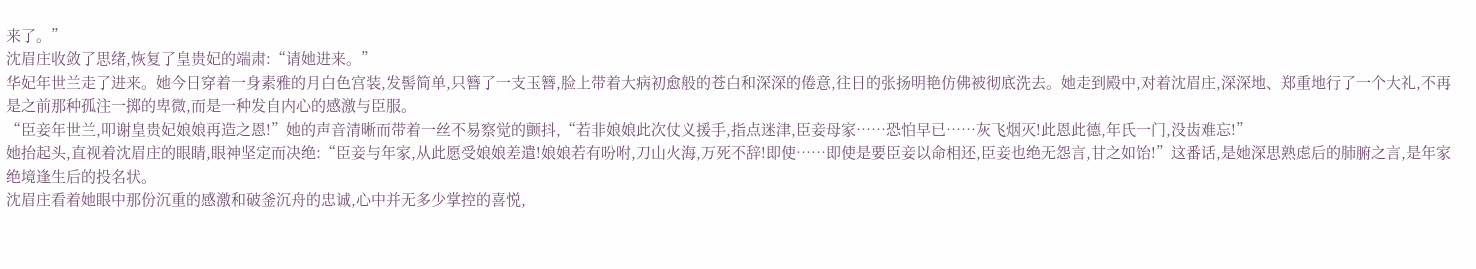来了。”
沈眉庄收敛了思绪,恢复了皇贵妃的端肃:“请她进来。”
华妃年世兰走了进来。她今日穿着一身素雅的月白色宫装,发髻简单,只簪了一支玉簪,脸上带着大病初愈般的苍白和深深的倦意,往日的张扬明艳仿佛被彻底洗去。她走到殿中,对着沈眉庄,深深地、郑重地行了一个大礼,不再是之前那种孤注一掷的卑微,而是一种发自内心的感激与臣服。
“臣妾年世兰,叩谢皇贵妃娘娘再造之恩!”她的声音清晰而带着一丝不易察觉的颤抖,“若非娘娘此次仗义援手,指点迷津,臣妾母家……恐怕早已……灰飞烟灭!此恩此德,年氏一门,没齿难忘!”
她抬起头,直视着沈眉庄的眼睛,眼神坚定而决绝:“臣妾与年家,从此愿受娘娘差遣!娘娘若有吩咐,刀山火海,万死不辞!即使……即使是要臣妾以命相还,臣妾也绝无怨言,甘之如饴!”这番话,是她深思熟虑后的肺腑之言,是年家绝境逢生后的投名状。
沈眉庄看着她眼中那份沉重的感激和破釜沉舟的忠诚,心中并无多少掌控的喜悦,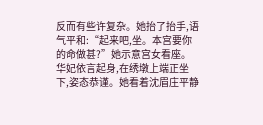反而有些许复杂。她抬了抬手,语气平和:“起来吧,坐。本宫要你的命做甚?”她示意宫女看座。
华妃依言起身,在绣墩上端正坐下,姿态恭谨。她看着沈眉庄平静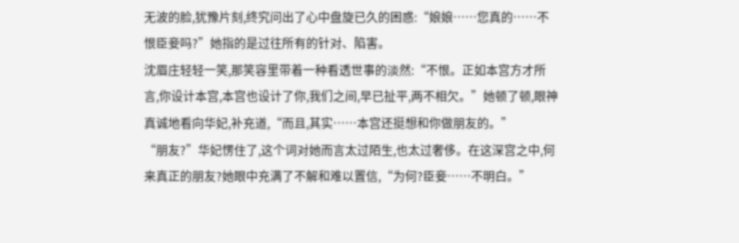无波的脸,犹豫片刻,终究问出了心中盘旋已久的困惑:“娘娘……您真的……不恨臣妾吗?”她指的是过往所有的针对、陷害。
沈眉庄轻轻一笑,那笑容里带着一种看透世事的淡然:“不恨。正如本宫方才所言,你设计本宫,本宫也设计了你,我们之间,早已扯平,两不相欠。”她顿了顿,眼神真诚地看向华妃,补充道,“而且,其实……本宫还挺想和你做朋友的。”
“朋友?”华妃愣住了,这个词对她而言太过陌生,也太过奢侈。在这深宫之中,何来真正的朋友?她眼中充满了不解和难以置信,“为何?臣妾……不明白。”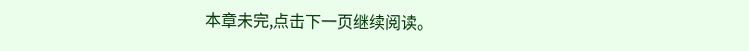本章未完,点击下一页继续阅读。